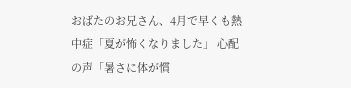おばたのお兄さん、4月で早くも熱中症「夏が怖くなりました」 心配の声「暑さに体が慣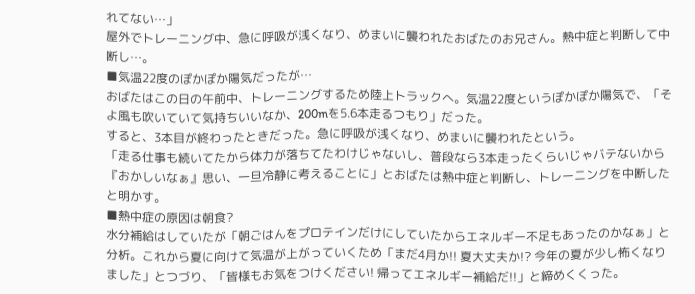れてない…」
屋外でトレーニング中、急に呼吸が浅くなり、めまいに襲われたおばたのお兄さん。熱中症と判断して中断し…。
■気温22度のぽかぽか陽気だったが…
おばたはこの日の午前中、トレーニングするため陸上トラックへ。気温22度というぽかぽか陽気で、「そよ風も吹いていて気持ちいいなか、200mを5.6本走るつもり」だった。
すると、3本目が終わったときだった。急に呼吸が浅くなり、めまいに襲われたという。
「走る仕事も続いてたから体力が落ちてたわけじゃないし、普段なら3本走ったくらいじゃバテないから『おかしいなぁ』思い、一旦冷静に考えることに」とおばたは熱中症と判断し、トレーニングを中断したと明かす。
■熱中症の原因は朝食?
水分補給はしていたが「朝ごはんをプロテインだけにしていたからエネルギー不足もあったのかなぁ」と分析。これから夏に向けて気温が上がっていくため「まだ4月か!! 夏大丈夫か!? 今年の夏が少し怖くなりました」とつづり、「皆様もお気をつけください! 帰ってエネルギー補給だ!!」と締めくくった。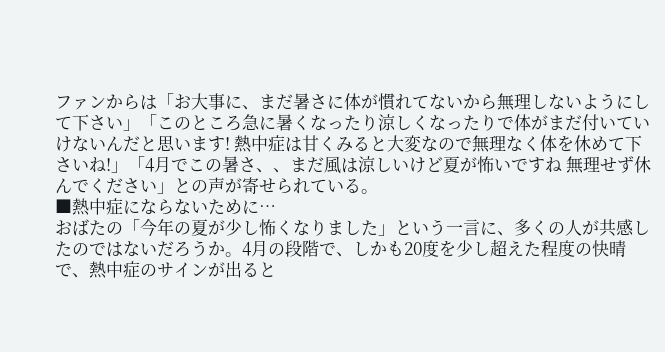ファンからは「お大事に、まだ暑さに体が慣れてないから無理しないようにして下さい」「このところ急に暑くなったり涼しくなったりで体がまだ付いていけないんだと思います! 熱中症は甘くみると大変なので無理なく体を休めて下さいね!」「4月でこの暑さ、、まだ風は涼しいけど夏が怖いですね 無理せず休んでください」との声が寄せられている。
■熱中症にならないために…
おばたの「今年の夏が少し怖くなりました」という一言に、多くの人が共感したのではないだろうか。4月の段階で、しかも20度を少し超えた程度の快晴で、熱中症のサインが出ると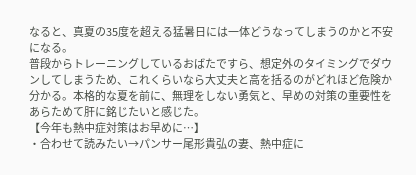なると、真夏の35度を超える猛暑日には一体どうなってしまうのかと不安になる。
普段からトレーニングしているおばたですら、想定外のタイミングでダウンしてしまうため、これくらいなら大丈夫と高を括るのがどれほど危険か分かる。本格的な夏を前に、無理をしない勇気と、早めの対策の重要性をあらためて肝に銘じたいと感じた。
【今年も熱中症対策はお早めに…】
・合わせて読みたい→パンサー尾形貴弘の妻、熱中症に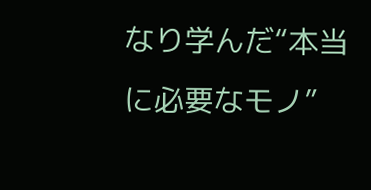なり学んだ“本当に必要なモノ”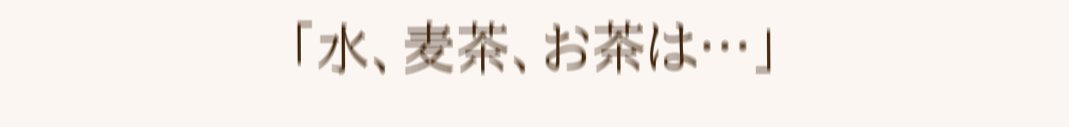「水、麦茶、お茶は…」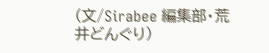(文/Sirabee 編集部・荒井どんぐり)